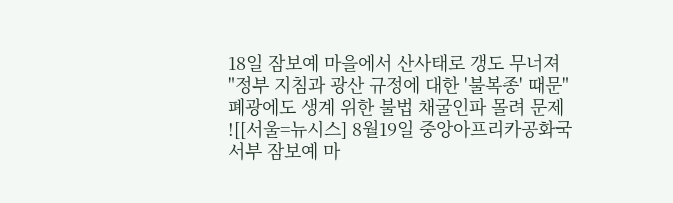18일 잠보예 마을에서 산사태로 갱도 무너져
"정부 지침과 광산 규정에 대한 '불복종' 때문"
폐광에도 생계 위한 불법 채굴인파 몰려 문제
![[서울=뉴시스] 8월19일 중앙아프리카공화국 서부 잠보예 마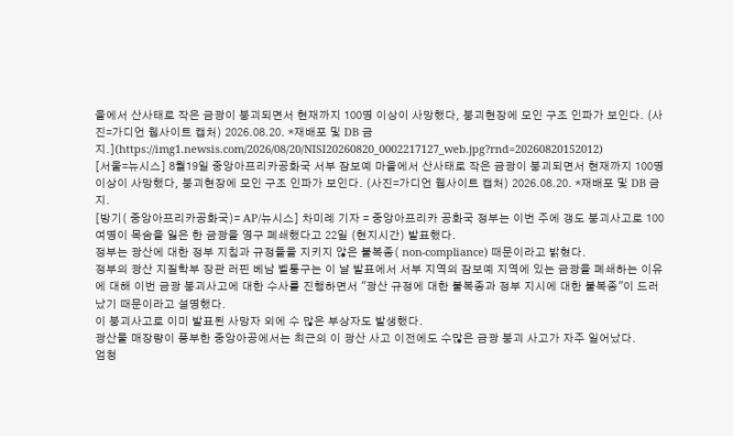을에서 산사태로 작은 금광이 붕괴되면서 현재까지 100명 이상이 사망했다, 붕괴현장에 모인 구조 인파가 보인다. (사진=가디언 웹사이트 캡처) 2026.08.20. *재배포 및 DB 금지.](https://img1.newsis.com/2026/08/20/NISI20260820_0002217127_web.jpg?rnd=20260820152012)
[서울=뉴시스] 8월19일 중앙아프리카공화국 서부 잠보예 마을에서 산사태로 작은 금광이 붕괴되면서 현재까지 100명 이상이 사망했다, 붕괴현장에 모인 구조 인파가 보인다. (사진=가디언 웹사이트 캡처) 2026.08.20. *재배포 및 DB 금지.
[방기( 중앙아프리카공화국)= AP/뉴시스] 차미례 기자 = 중앙아프리카 공화국 정부는 이번 주에 갱도 붕괴사고로 100여명이 목숨을 잃은 한 금광을 영구 폐쇄했다고 22일 (현지시간) 발표했다.
정부는 광산에 대한 정부 지침과 규정들을 지키지 않은 불복종( non-compliance) 때문이라고 밝혔다.
정부의 광산 지질학부 장관 러핀 베남 벨퉁구는 이 날 발표에서 서부 지역의 잠보예 지역에 있는 금광을 폐쇄하는 이유에 대해 이번 금광 붕괴사고에 대한 수사를 진행하면서 "광산 규정에 대한 불복종과 정부 지시에 대한 불복종"이 드러났기 때문이라고 설명했다.
이 붕괴사고로 이미 발표된 사망자 외에 수 많은 부상자도 발생했다.
광산물 매장량이 풍부한 중앙아공에서는 최근의 이 광산 사고 이전에도 수많은 금광 붕괴 사고가 자주 일어났다.
엄청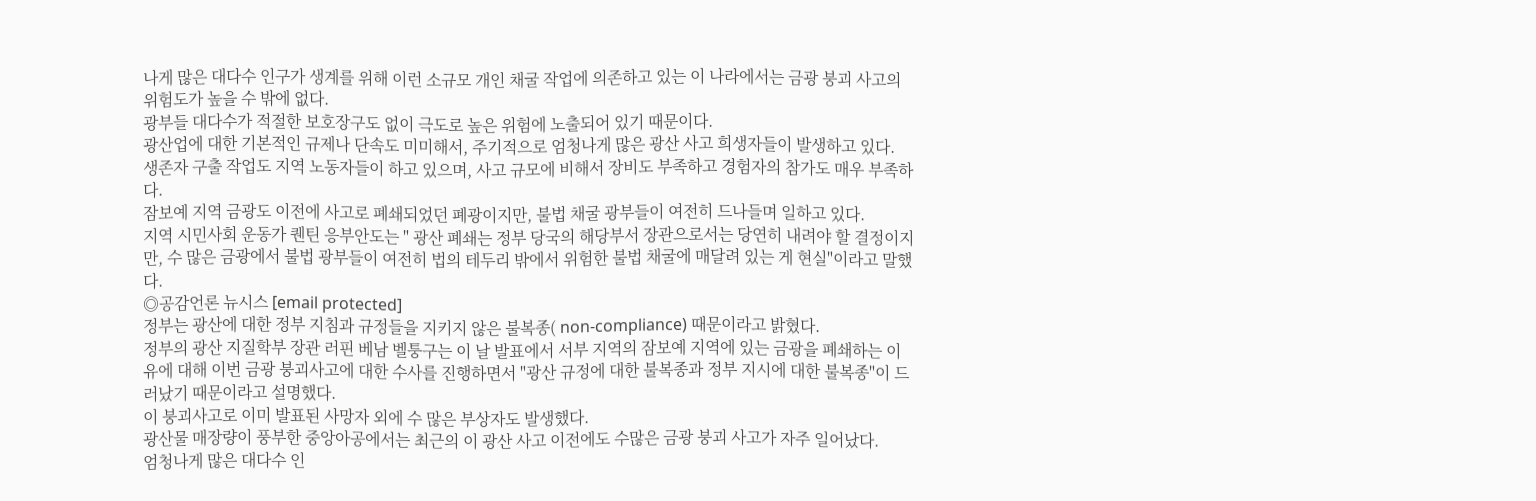나게 많은 대다수 인구가 생계를 위해 이런 소규모 개인 채굴 작업에 의존하고 있는 이 나라에서는 금광 붕괴 사고의 위험도가 높을 수 밖에 없다.
광부들 대다수가 적절한 보호장구도 없이 극도로 높은 위험에 노출되어 있기 때문이다.
광산업에 대한 기본적인 규제나 단속도 미미해서, 주기적으로 엄청나게 많은 광산 사고 희생자들이 발생하고 있다.
생존자 구출 작업도 지역 노동자들이 하고 있으며, 사고 규모에 비해서 장비도 부족하고 경험자의 참가도 매우 부족하다.
잠보예 지역 금광도 이전에 사고로 폐쇄되었던 폐광이지만, 불법 채굴 광부들이 여전히 드나들며 일하고 있다.
지역 시민사회 운동가 퀜틴 응부안도는 " 광산 폐쇄는 정부 당국의 해당부서 장관으로서는 당연히 내려야 할 결정이지만, 수 많은 금광에서 불법 광부들이 여전히 법의 테두리 밖에서 위험한 불법 채굴에 매달려 있는 게 현실"이라고 말했다.
◎공감언론 뉴시스 [email protected]
정부는 광산에 대한 정부 지침과 규정들을 지키지 않은 불복종( non-compliance) 때문이라고 밝혔다.
정부의 광산 지질학부 장관 러핀 베남 벨퉁구는 이 날 발표에서 서부 지역의 잠보예 지역에 있는 금광을 폐쇄하는 이유에 대해 이번 금광 붕괴사고에 대한 수사를 진행하면서 "광산 규정에 대한 불복종과 정부 지시에 대한 불복종"이 드러났기 때문이라고 설명했다.
이 붕괴사고로 이미 발표된 사망자 외에 수 많은 부상자도 발생했다.
광산물 매장량이 풍부한 중앙아공에서는 최근의 이 광산 사고 이전에도 수많은 금광 붕괴 사고가 자주 일어났다.
엄청나게 많은 대다수 인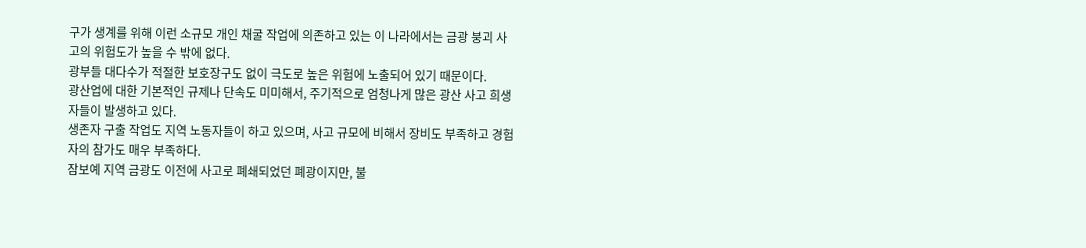구가 생계를 위해 이런 소규모 개인 채굴 작업에 의존하고 있는 이 나라에서는 금광 붕괴 사고의 위험도가 높을 수 밖에 없다.
광부들 대다수가 적절한 보호장구도 없이 극도로 높은 위험에 노출되어 있기 때문이다.
광산업에 대한 기본적인 규제나 단속도 미미해서, 주기적으로 엄청나게 많은 광산 사고 희생자들이 발생하고 있다.
생존자 구출 작업도 지역 노동자들이 하고 있으며, 사고 규모에 비해서 장비도 부족하고 경험자의 참가도 매우 부족하다.
잠보예 지역 금광도 이전에 사고로 폐쇄되었던 폐광이지만, 불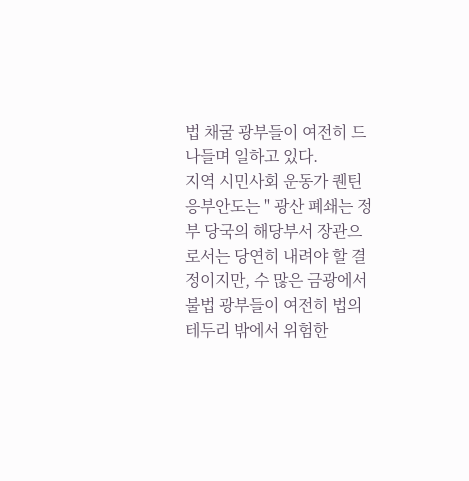법 채굴 광부들이 여전히 드나들며 일하고 있다.
지역 시민사회 운동가 퀜틴 응부안도는 " 광산 폐쇄는 정부 당국의 해당부서 장관으로서는 당연히 내려야 할 결정이지만, 수 많은 금광에서 불법 광부들이 여전히 법의 테두리 밖에서 위험한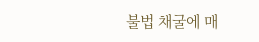불법 채굴에 매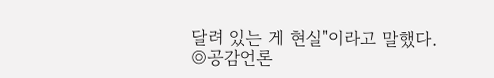달려 있는 게 현실"이라고 말했다.
◎공감언론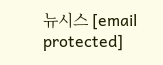뉴시스 [email protected]